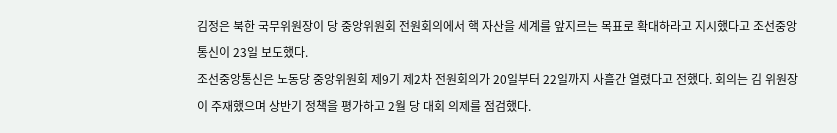김정은 북한 국무위원장이 당 중앙위원회 전원회의에서 핵 자산을 세계를 앞지르는 목표로 확대하라고 지시했다고 조선중앙통신이 23일 보도했다.
조선중앙통신은 노동당 중앙위원회 제9기 제2차 전원회의가 20일부터 22일까지 사흘간 열렸다고 전했다. 회의는 김 위원장이 주재했으며 상반기 정책을 평가하고 2월 당 대회 의제를 점검했다.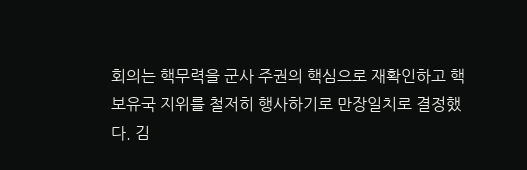회의는 핵무력을 군사 주권의 핵심으로 재확인하고 핵 보유국 지위를 철저히 행사하기로 만장일치로 결정했다. 김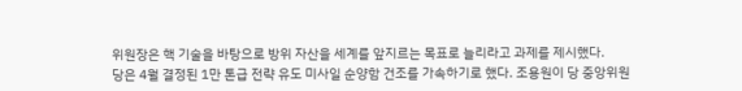위원장은 핵 기술을 바탕으로 방위 자산을 세계를 앞지르는 목표로 늘리라고 과제를 제시했다.
당은 4월 결정된 1만 톤급 전략 유도 미사일 순양함 건조를 가속하기로 했다. 조용원이 당 중앙위원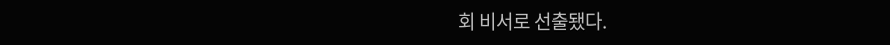회 비서로 선출됐다.